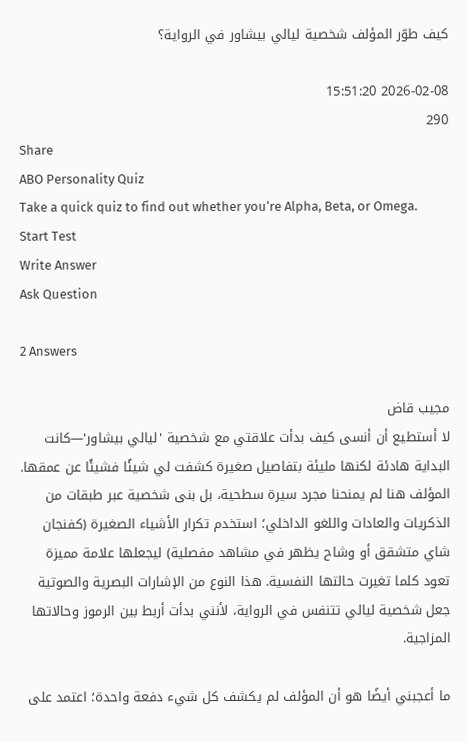كيف طوّر المؤلف شخصية ليالي بيشاور في الرواية؟

2026-02-08 15:51:20
290
Share
ABO Personality Quiz
Take a quick quiz to find out whether you‘re Alpha, Beta, or Omega.
Start Test
Write Answer
Ask Question

2 Answers

مجيب قاض
لا أستطيع أن أنسى كيف بدأت علاقتي مع شخصية 'ليالي بيشاور'—كانت البداية هادئة لكنها مليئة بتفاصيل صغيرة كشفت لي شيئًا فشيئًا عن عمقها. المؤلف هنا لم يمنحنا مجرد سيرة سطحية، بل بنى شخصية عبر طبقات من الذكريات والعادات واللغو الداخلي؛ استخدم تكرار الأشياء الصغيرة (كفنجان شاي متشقق أو وشاح يظهر في مشاهد مفصلية) ليجعلها علامة مميزة تعود كلما تغيرت حالتها النفسية. هذا النوع من الإشارات البصرية والصوتية جعل شخصية ليالي تتنفس في الرواية، لأنني بدأت أربط بين الرموز وحالاتها المزاجية.

ما أعجبني أيضًا هو أن المؤلف لم يكشف كل شيء دفعة واحدة؛ اعتمد على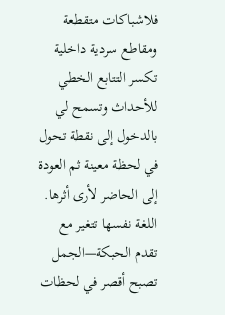فلاشباكات متقطعة ومقاطع سردية داخلية تكسر التتابع الخطي للأحداث وتسمح لي بالدخول إلى نقطة تحول في لحظة معينة ثم العودة إلى الحاضر لأرى أثرها. اللغة نفسها تتغير مع تقدم الحبكة—الجمل تصبح أقصر في لحظات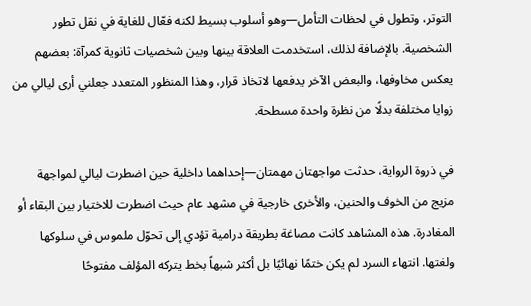التوتر، وتطول في لحظات التأمل—وهو أسلوب بسيط لكنه فعّال للغاية في نقل تطور الشخصية. بالإضافة لذلك، استخدمت العلاقة بينها وبين شخصيات ثانوية كمرآة: بعضهم يعكس مخاوفها، والبعض الآخر يدفعها لاتخاذ قرار، وهذا المنظور المتعدد جعلني أرى ليالي من زوايا مختلفة بدلًا من نظرة واحدة مسطحة.

في ذروة الرواية، حدثت مواجهتان مهمتان—إحداهما داخلية حين اضطرت ليالي لمواجهة مزيج من الخوف والحنين، والأخرى خارجية في مشهد عام حيث اضطرت للاختيار بين البقاء أو المغادرة. هذه المشاهد كانت مصاغة بطريقة درامية تؤدي إلى تحوّل ملموس في سلوكها ولغتها. انتهاء السرد لم يكن ختمًا نهائيًا بل أكثر شبهاً بخط يتركه المؤلف مفتوحًا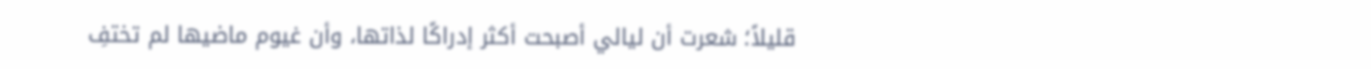قليلاً؛ شعرت أن ليالي أصبحت أكثر إدراكًا لذاتها، وأن غيوم ماضيها لم تختفِ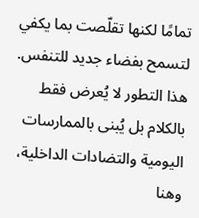تمامًا لكنها تقلّصت بما يكفي لتسمح بفضاء جديد للتنفس. هذا التطور لا يُعرض فقط بالكلام بل يُبنى بالممارسات اليومية والتضادات الداخلية، وهنا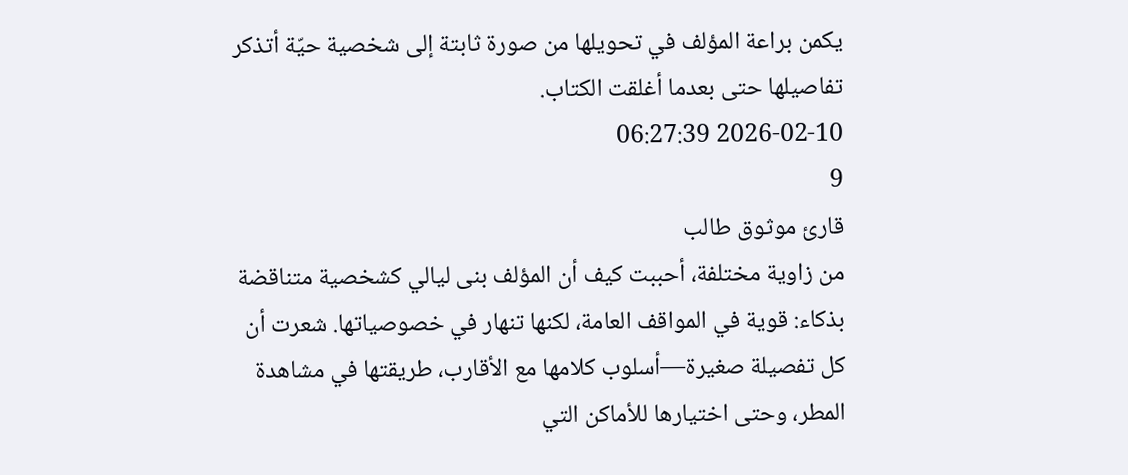يكمن براعة المؤلف في تحويلها من صورة ثابتة إلى شخصية حيّة أتذكر تفاصيلها حتى بعدما أغلقت الكتاب.
2026-02-10 06:27:39
9
قارئ موثوق طالب
من زاوية مختلفة، أحببت كيف أن المؤلف بنى ليالي كشخصية متناقضة بذكاء: قوية في المواقف العامة، لكنها تنهار في خصوصياتها. شعرت أن كل تفصيلة صغيرة—أسلوب كلامها مع الأقارب، طريقتها في مشاهدة المطر، وحتى اختيارها للأماكن التي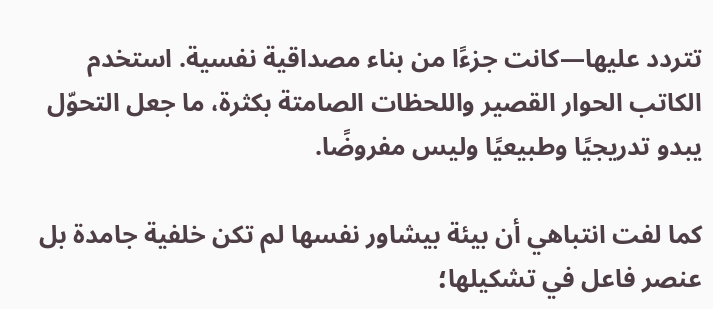تتردد عليها—كانت جزءًا من بناء مصداقية نفسية. استخدم الكاتب الحوار القصير واللحظات الصامتة بكثرة، ما جعل التحوّل يبدو تدريجيًا وطبيعيًا وليس مفروضًا.

كما لفت انتباهي أن بيئة بيشاور نفسها لم تكن خلفية جامدة بل عنصر فاعل في تشكيلها؛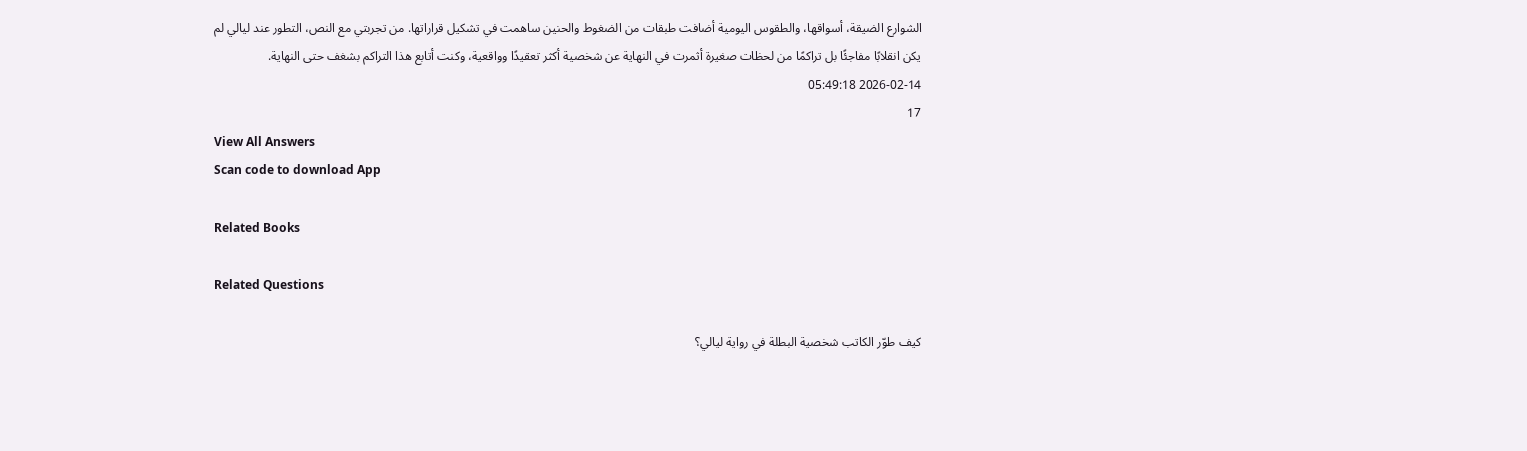الشوارع الضيقة، أسواقها، والطقوس اليومية أضافت طبقات من الضغوط والحنين ساهمت في تشكيل قراراتها. من تجربتي مع النص، التطور عند ليالي لم يكن انقلابًا مفاجئًا بل تراكمًا من لحظات صغيرة أثمرت في النهاية عن شخصية أكثر تعقيدًا وواقعية، وكنت أتابع هذا التراكم بشغف حتى النهاية.
2026-02-14 05:49:18
17
View All Answers
Scan code to download App

Related Books

Related Questions

كيف طوّر الكاتب شخصية البطلة في رواية ليالي؟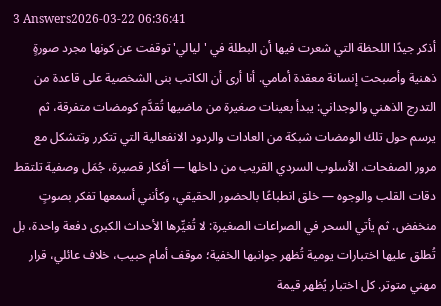3 Answers2026-03-22 06:36:41
أذكر جيدًا اللحظة التي شعرت فيها أن البطلة في 'ليالي' توقفت عن كونها مجرد صورةٍ ذهنية وأصبحت إنسانة معقدة أمامي. أنا أرى أن الكاتب بنى الشخصية على قاعدة من التدرج الذهني والوجداني: يبدأ بعينات صغيرة من ماضيها تُقدَّم كومضات متفرقة، ثم يرسم حول تلك الومضات شبكة من العادات والردود الانفعالية التي تتكرر وتتشكل مع مرور الصفحات. الأسلوب السردي القريب من داخلها — أفكار قصيرة، جُمَل وصفية تلتقط دقات القلب والوجوه — خلق انطباعًا بالحضور الحقيقي، وكأنني أسمعها تفكر بصوتٍ منخفض. ثم يأتي السحر في الصراعات الصغيرة: لا تُغيِّرها الأحداث الكبرى دفعة واحدة، بل تُطلق عليها اختبارات يومية تُظهر جوانبها الخفية؛ موقف أمام حبيب، خلاف عائلي، قرار مهني متوتر. كل اختبار يُظهر قيمة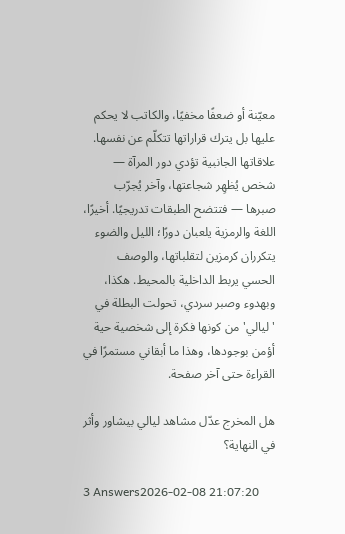معيّنة أو ضعفًا مخفيًا، والكاتب لا يحكم عليها بل يترك قراراتها تتكلّم عن نفسها. علاقاتها الجانبية تؤدي دور المرآة — شخص يُظهِر شجاعتها، وآخر يُجرّب صبرها — فتتضح الطبقات تدريجيًا. أخيرًا، اللغة والرمزية يلعبان دورًا؛ الليل والضوء يتكرران كرمزين لتقلباتها، والوصف الحسي يربط الداخلية بالمحيط. هكذا، وبهدوء وصبر سردي، تحولت البطلة في 'ليالي' من كونها فكرة إلى شخصية حية أؤمن بوجودها، وهذا ما أبقاني مستمرًا في القراءة حتى آخر صفحة.

هل المخرج عدّل مشاهد ليالي بيشاور وأثر في النهاية؟

3 Answers2026-02-08 21:07:20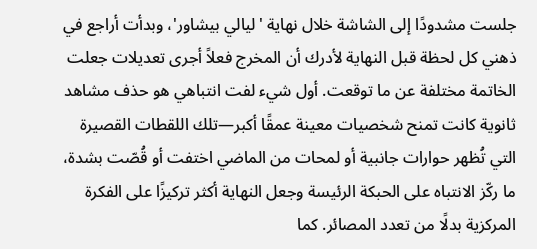جلست مشدودًا إلى الشاشة خلال نهاية 'ليالي بيشاور'، وبدأت أراجع في ذهني كل لحظة قبل النهاية لأدرك أن المخرج فعلاً أجرى تعديلات جعلت الخاتمة مختلفة عن ما توقعت. أول شيء لفت انتباهي هو حذف مشاهد ثانوية كانت تمنح شخصيات معينة عمقًا أكبر—تلك اللقطات القصيرة التي تُظهر حوارات جانبية أو لمحات من الماضي اختفت أو قُصّت بشدة، ما ركّز الانتباه على الحبكة الرئيسة وجعل النهاية أكثر تركيزًا على الفكرة المركزية بدلًا من تعدد المصائر. كما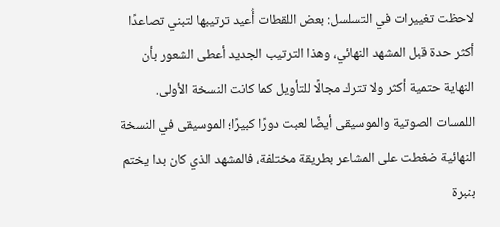لاحظت تغييرات في التسلسل: بعض اللقطات أُعيد ترتيبها لتبني تصاعدًا أكثر حدة قبل المشهد النهائي، وهذا الترتيب الجديد أعطى الشعور بأن النهاية حتمية أكثر ولا تترك مجالًا للتأويل كما كانت النسخة الأولى. اللمسات الصوتية والموسيقى أيضًا لعبت دورًا كبيرًا؛ الموسيقى في النسخة النهائية ضغطت على المشاعر بطريقة مختلفة، فالمشهد الذي كان بدا يختم بنبرة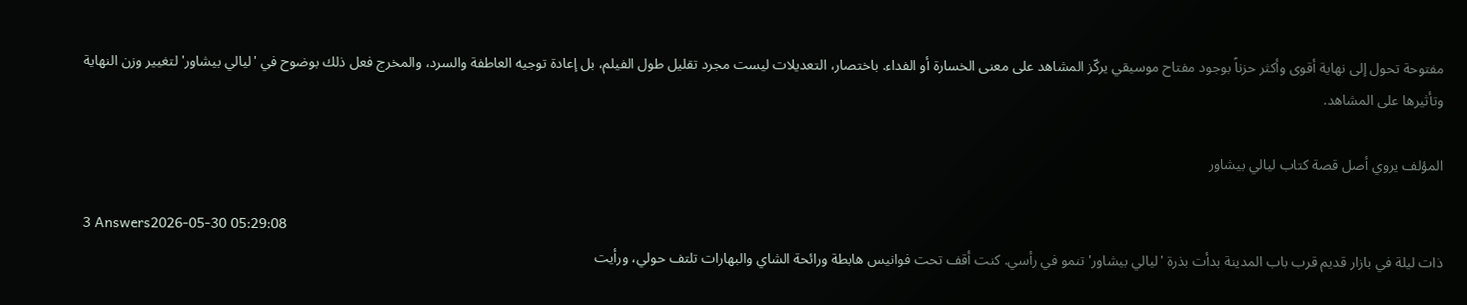مفتوحة تحول إلى نهاية أقوى وأكثر حزناً بوجود مفتاح موسيقي يركّز المشاهد على معنى الخسارة أو الفداء. باختصار، التعديلات ليست مجرد تقليل طول الفيلم، بل إعادة توجيه العاطفة والسرد، والمخرج فعل ذلك بوضوح في 'ليالي بيشاور' لتغيير وزن النهاية وتأثيرها على المشاهد.

المؤلف يروي أصل قصة كتاب ليالي بيشاور

3 Answers2026-05-30 05:29:08
ذات ليلة في بازار قديم قرب باب المدينة بدأت بذرة 'ليالي بيشاور' تنمو في رأسي. كنت أقف تحت فوانيس هابطة ورائحة الشاي والبهارات تلتف حولي، ورأيت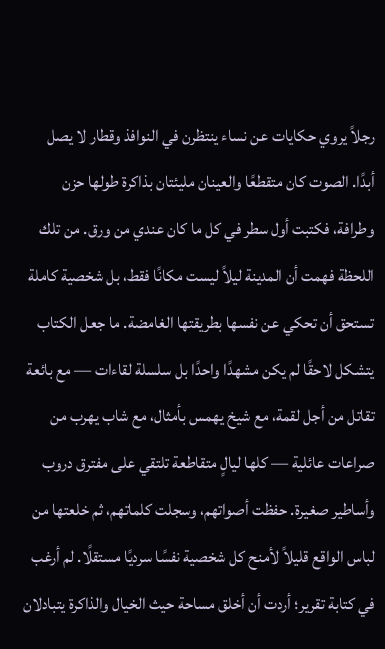رجلاً يروي حكايات عن نساء ينتظرن في النوافذ وقطار لا يصل أبدًا. الصوت كان متقطعًا والعينان مليئتان بذاكرة طولها حزن وطرافة، فكتبت أول سطر في كل ما كان عندي من ورق. من تلك اللحظة فهمت أن المدينة ليلاً ليست مكانًا فقط، بل شخصية كاملة تستحق أن تحكي عن نفسها بطريقتها الغامضة. ما جعل الكتاب يتشكل لاحقًا لم يكن مشهدًا واحدًا بل سلسلة لقاءات — مع بائعة تقاتل من أجل لقمة، مع شيخ يهمس بأمثال، مع شاب يهرب من صراعات عائلية — كلها ليالٍ متقاطعة تلتقي على مفترق دروب وأساطير صغيرة. حفظت أصواتهم، وسجلت كلماتهم، ثم خلعتها من لباس الواقع قليلاً لأمنح كل شخصية نفسًا سرديًا مستقلًا. لم أرغب في كتابة تقرير؛ أردت أن أخلق مساحة حيث الخيال والذاكرة يتبادلان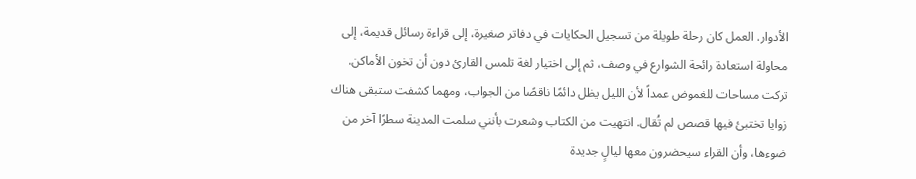الأدوار. العمل كان رحلة طويلة من تسجيل الحكايات في دفاتر صغيرة، إلى قراءة رسائل قديمة، إلى محاولة استعادة رائحة الشوارع في وصف، ثم إلى اختيار لغة تلمس القارئ دون أن تخون الأماكن. تركت مساحات للغموض عمداً لأن الليل يظل دائمًا ناقصًا من الجواب، ومهما كشفت ستبقى هناك زوايا تختبئ فيها قصص لم تُقال. انتهيت من الكتاب وشعرت بأنني سلمت المدينة سطرًا آخر من ضوءها، وأن القراء سيحضرون معها ليالٍ جديدة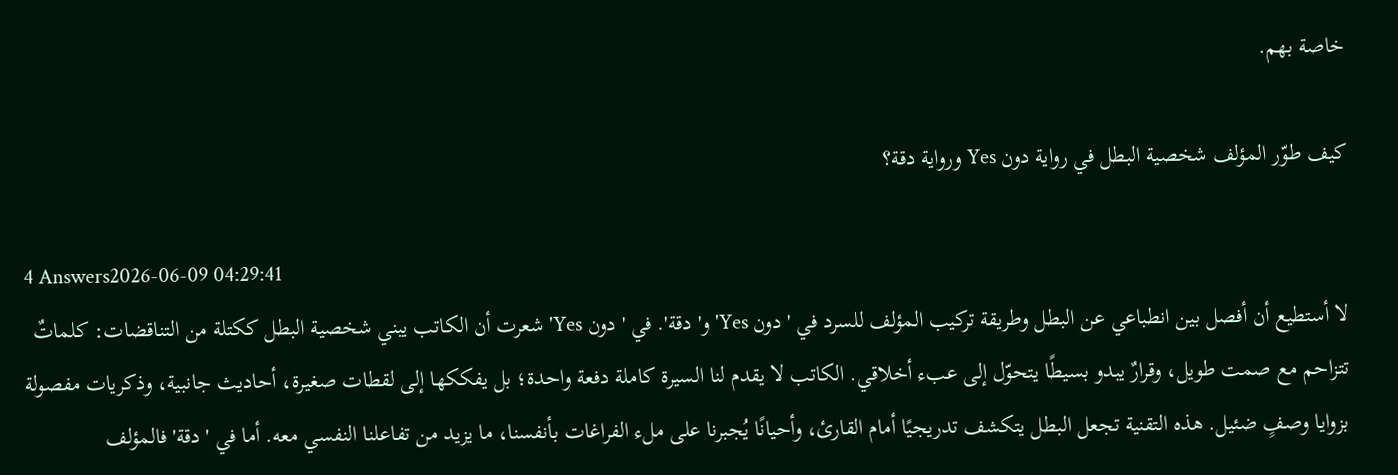خاصة بهم.

كيف طوّر المؤلف شخصية البطل في رواية دون Yes ورواية دقة؟

4 Answers2026-06-09 04:29:41
لا أستطيع أن أفصل بين انطباعي عن البطل وطريقة تركيب المؤلف للسرد في 'دون Yes' و'دقة'. في 'دون Yes' شعرت أن الكاتب يبني شخصية البطل ككتلة من التناقضات: كلماتٌ تتزاحم مع صمت طويل، وقرارٌ يبدو بسيطًا يتحوّل إلى عبء أخلاقي. الكاتب لا يقدم لنا السيرة كاملة دفعة واحدة؛ بل يفككها إلى لقطات صغيرة، أحاديث جانبية، وذكريات مفصولة بزوايا وصفٍ ضئيل. هذه التقنية تجعل البطل يتكشف تدريجيًا أمام القارئ، وأحيانًا يُجبرنا على ملء الفراغات بأنفسنا، ما يزيد من تفاعلنا النفسي معه. أما في 'دقة' فالمؤلف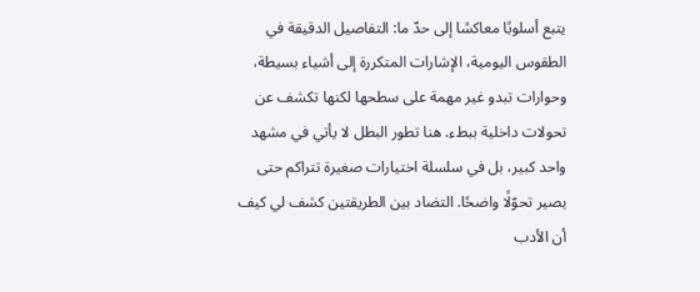يتبع أسلوبًا معاكسًا إلى حدّ ما: التفاصيل الدقيقة في الطقوس اليومية، الإشارات المتكررة إلى أشياء بسيطة، وحوارات تبدو غير مهمة على سطحها لكنها تكشف عن تحولات داخلية ببطء. هنا تطور البطل لا يأتي في مشهد واحد كبير، بل في سلسلة اختيارات صغيرة تتراكم حتى يصير تحوّلًا واضحًا. التضاد بين الطريقتين كشف لي كيف أن الأدب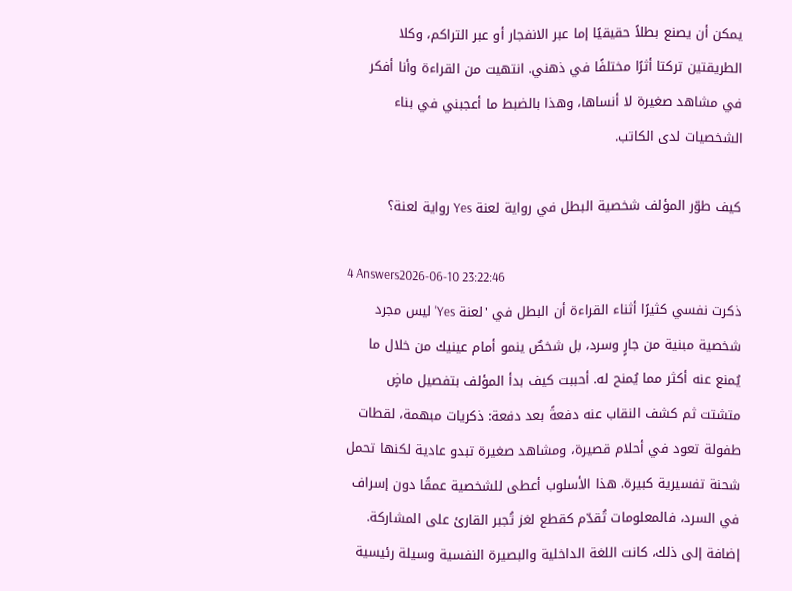يمكن أن يصنع بطلاً حقيقيًا إما عبر الانفجار أو عبر التراكم، وكلا الطريقتين تركتا أثرًا مختلفًا في ذهني. انتهيت من القراءة وأنا أفكر في مشاهد صغيرة لا أنساها، وهذا بالضبط ما أعجبني في بناء الشخصيات لدى الكاتب.

كيف طوّر المؤلف شخصية البطل في رواية لعنة Yes رواية لعنة؟

4 Answers2026-06-10 23:22:46
ذكرت نفسي كثيرًا أثناء القراءة أن البطل في 'لعنة Yes' ليس مجرد شخصية مبنية من جارٍ وسرد، بل شخصٌ ينمو أمام عينيك من خلال ما يُمنع عنه أكثر مما يُمنح له. أحببت كيف بدأ المؤلف بتفصيل ماضٍ متشتت ثم كشف النقاب عنه دفعةً بعد دفعة: ذكريات مبهمة، لقطات طفولة تعود في أحلام قصيرة، ومشاهد صغيرة تبدو عادية لكنها تحمل شحنة تفسيرية كبيرة. هذا الأسلوب أعطى للشخصية عمقًا دون إسراف في السرد، فالمعلومات تُقدّم كقطع لغز تُجبر القارئ على المشاركة. إضافة إلى ذلك، كانت اللغة الداخلية والبصيرة النفسية وسيلة رئيسية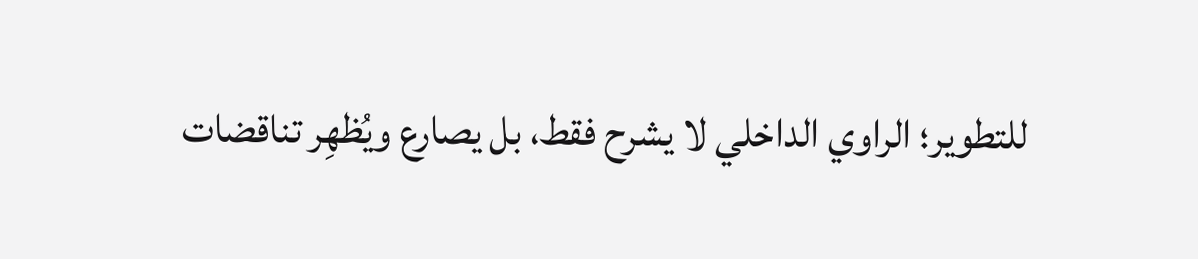للتطوير؛ الراوي الداخلي لا يشرح فقط، بل يصارع ويُظهِر تناقضات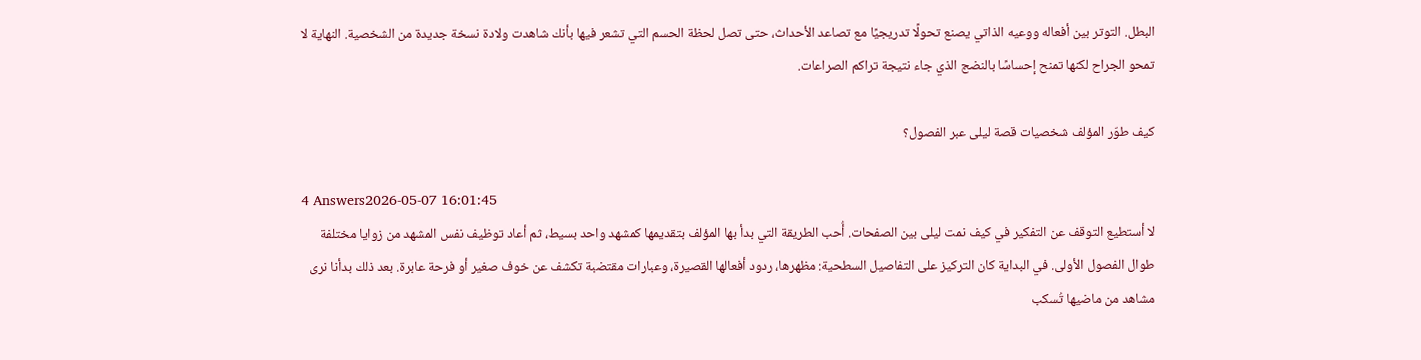البطل. التوتر بين أفعاله ووعيه الذاتي يصنع تحولًا تدريجيًا مع تصاعد الأحداث، حتى تصل لحظة الحسم التي تشعر فيها بأنك شاهدت ولادة نسخة جديدة من الشخصية. النهاية لا تمحو الجراح لكنها تمنح إحساسًا بالنضج الذي جاء نتيجة تراكم الصراعات.

كيف طوّر المؤلف شخصيات قصة ليلى عبر الفصول؟

4 Answers2026-05-07 16:01:45
لا أستطيع التوقف عن التفكير في كيف نمت ليلى بين الصفحات. أُحب الطريقة التي بدأ بها المؤلف بتقديمها كمشهد واحد بسيط، ثم أعاد توظيف نفس المشهد من زوايا مختلفة طوال الفصول الأولى. في البداية كان التركيز على التفاصيل السطحية: مظهرها، ردود أفعالها القصيرة، وعبارات مقتضبة تكشف عن خوف صغير أو فرحة عابرة. بعد ذلك بدأنا نرى مشاهد من ماضيها تُسكب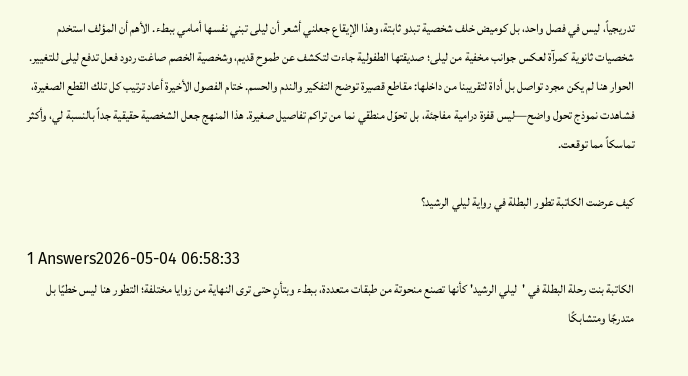تدريجياً، ليس في فصل واحد، بل كوميض خلف شخصية تبدو ثابتة، وهذا الإيقاع جعلني أشعر أن ليلى تبني نفسها أمامي ببطء. الأهم أن المؤلف استخدم شخصيات ثانوية كمرآة لعكس جوانب مخفية من ليلى؛ صديقتها الطفولية جاءت لتكشف عن طموح قديم، وشخصية الخصم صاغت ردود فعل تدفع ليلى للتغيير. الحوار هنا لم يكن مجرد تواصل بل أداة لتقريبنا من داخلها: مقاطع قصيرة توضح التفكير والندم والحسم. ختام الفصول الأخيرة أعاد ترتيب كل تلك القطع الصغيرة، فشاهدت نموذج تحول واضح—ليس قفزة درامية مفاجئة، بل تحوّل منطقي نما من تراكم تفاصيل صغيرة. هذا المنهج جعل الشخصية حقيقية جداً بالنسبة لي، وأكثر تماسكاً مما توقعت.

كيف عرضت الكاتبة تطور البطلة في رواية ليلي الرشيد؟

1 Answers2026-05-04 06:58:33
الكاتبة بنت رحلة البطلة في 'ليلي الرشيد' كأنها تصنع منحوتة من طبقات متعددة، ببطء وبتأنٍ حتى ترى النهاية من زوايا مختلفة؛ التطور هنا ليس خطيًا بل متدرجًا ومتشابكًا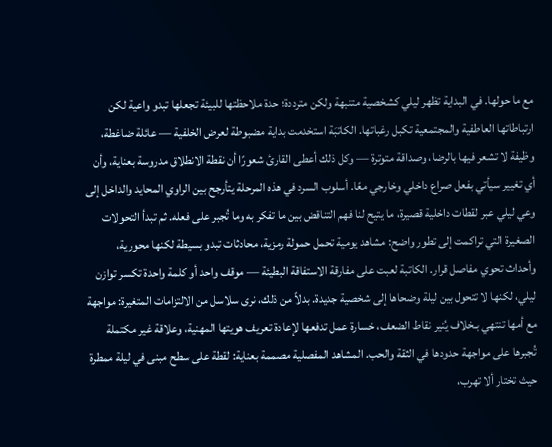مع ما حولها. في البداية تظهر ليلي كشخصية متنبهة ولكن مترددة؛ حدة ملاحظتها للبيئة تجعلها تبدو واعية لكن ارتباطاتها العاطفية والمجتمعية تكبل رغباتها. الكاتبَة استخدمت بداية مضبوطة لعرض الخلفية — عائلة ضاغطة، وظيفة لا تشعر فيها بالرضا، وصداقة متوترة — وكل ذلك أعطى القارئ شعورًا أن نقطة الانطلاق مدروسة بعناية، وأن أي تغيير سيأتي بفعل صراع داخلي وخارجي معًا. أسلوب السرد في هذه المرحلة يتأرجح بين الراوي المحايد والداخل إلى وعي ليلي عبر لقطات داخلية قصيرة، ما يتيح لنا فهم التناقض بين ما تفكر به وما تُجبر على فعله. ثم تبدأ التحولات الصغيرة التي تراكمت إلى تطور واضح: مشاهد يومية تحمل حمولة رمزية، محادثات تبدو بسيطة لكنها محورية، وأحداث تحوي مفاصل قرار. الكاتبة لعبت على مفارقة الاستفاقة البطيئة — موقف واحد أو كلمة واحدة تكسر توازن ليلي، لكنها لا تتحول بين ليلة وضحاها إلى شخصية جديدة. بدلاً من ذلك، نرى سلاسل من الالتزامات المتغيرة: مواجهة مع أمها تنتهي بـخلاف يُنير نقاط الضعف، خسارة عمل تدفعها لإعادة تعريف هويتها المهنية، وعلاقة غير مكتملة تُجبرها على مواجهة حدودها في الثقة والحب. المشاهد المفصلية مصممة بعناية: لقطة على سطح مبنى في ليلة ممطرة حيث تختار ألا تهرب،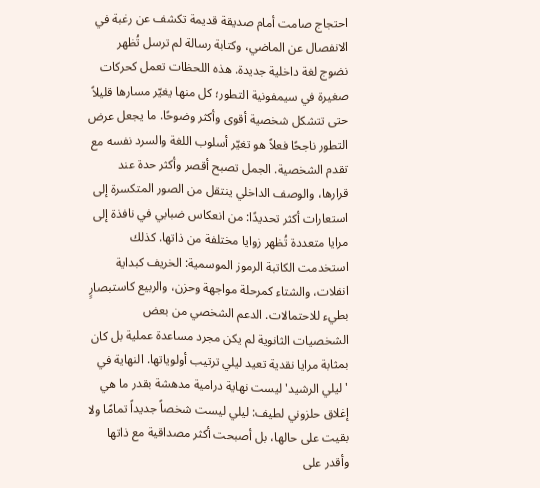احتجاج صامت أمام صديقة قديمة تكشف عن رغبة في الانفصال عن الماضي، وكتابة رسالة لم ترسل تُظهر نضوج لغة داخلية جديدة. هذه اللحظات تعمل كحركات صغيرة في سيمفونية التطور؛ كل منها يغيّر مسارها قليلاً حتى تتشكل شخصية أقوى وأكثر وضوحًا. ما يجعل عرض التطور ناجحًا فعلاً هو تغيّر أسلوب اللغة والسرد نفسه مع تقدم الشخصية. الجمل تصبح أقصر وأكثر حدة عند قرارها، والوصف الداخلي ينتقل من الصور المتكسرة إلى استعارات أكثر تحديدًا: من انعكاس ضبابي في نافذة إلى مرايا متعددة تُظهر زوايا مختلفة من ذاتها. كذلك استخدمت الكاتبة الرموز الموسمية: الخريف كبداية انفلات، والشتاء كمرحلة مواجهة وحزن، والربيع كاستبصارٍ بطيء للاحتمالات. الدعم الشخصي من بعض الشخصيات الثانوية لم يكن مجرد مساعدة عملية بل كان بمثابة مرايا نقدية تعيد ليلي ترتيب أولوياتها. النهاية في 'ليلي الرشيد' ليست نهاية درامية مدهشة بقدر ما هي إغلاق حلزوني لطيف: ليلي ليست شخصاً جديداً تمامًا ولا بقيت على حالها، بل أصبحت أكثر مصداقية مع ذاتها وأقدر على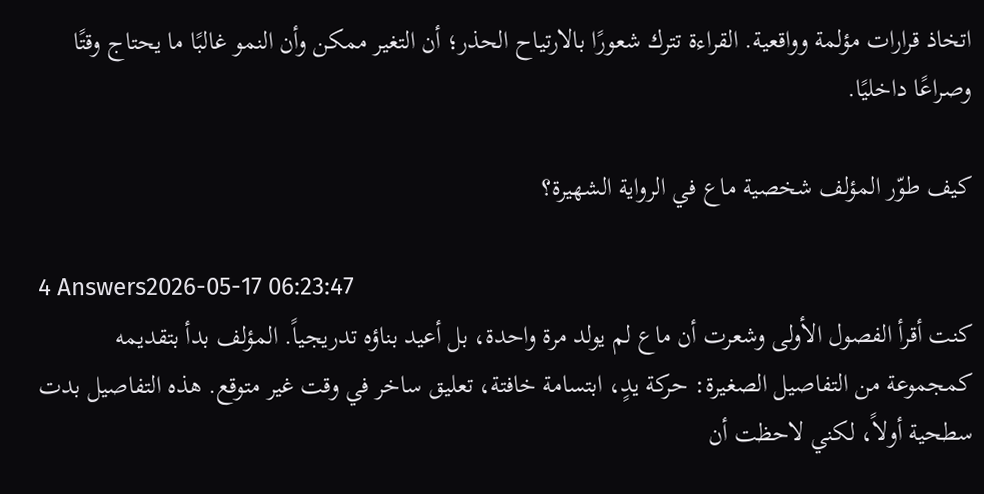اتخاذ قرارات مؤلمة وواقعية. القراءة تترك شعورًا بالارتياح الحذر؛ أن التغير ممكن وأن النمو غالبًا ما يحتاج وقتًا وصراعًا داخليًا.

كيف طوّر المؤلف شخصية ماع في الرواية الشهيرة؟

4 Answers2026-05-17 06:23:47
كنت أقرأ الفصول الأولى وشعرت أن ماع لم يولد مرة واحدة، بل أعيد بناؤه تدريجياً. المؤلف بدأ بتقديمه كمجموعة من التفاصيل الصغيرة: حركة يدٍ، ابتسامة خافتة، تعليق ساخر في وقت غير متوقع. هذه التفاصيل بدت سطحية أولاً، لكني لاحظت أن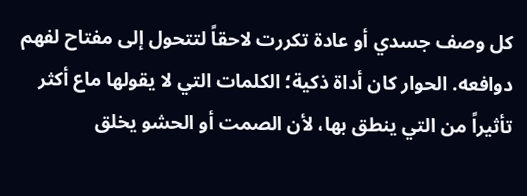كل وصف جسدي أو عادة تكررت لاحقاً لتتحول إلى مفتاح لفهم دوافعه. الحوار كان أداة ذكية؛ الكلمات التي لا يقولها ماع أكثر تأثيراً من التي ينطق بها، لأن الصمت أو الحشو يخلق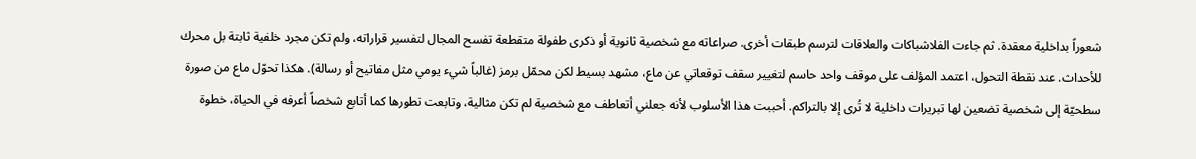شعوراً بداخلية معقدة. ثم جاءت الفلاشباكات والعلاقات لترسم طبقات أخرى. صراعاته مع شخصية ثانوية أو ذكرى طفولة متقطعة تفسح المجال لتفسير قراراته، ولم تكن مجرد خلفية ثابتة بل محرك للأحداث. عند نقطة التحول، اعتمد المؤلف على موقف واحد حاسم لتغيير سقف توقعاتي عن ماع، مشهد بسيط لكن محمّل برمز (غالباً شيء يومي مثل مفاتيح أو رسالة). هكذا تحوّل ماع من صورة سطحيّة إلى شخصية تضعين لها تبريرات داخلية لا تُرى إلا بالتراكم. أحببت هذا الأسلوب لأنه جعلني أتعاطف مع شخصية لم تكن مثالية، وتابعت تطورها كما أتابع شخصاً أعرفه في الحياة، خطوة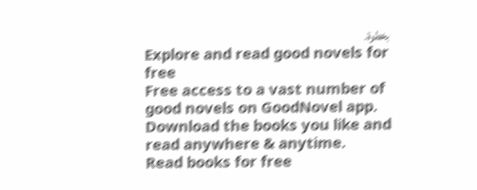بخطوة.
Explore and read good novels for free
Free access to a vast number of good novels on GoodNovel app. Download the books you like and read anywhere & anytime.
Read books for free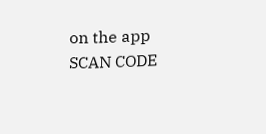on the app
SCAN CODE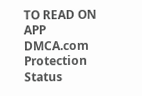TO READ ON APP
DMCA.com Protection Status